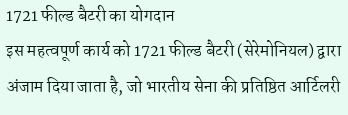1721 फील्ड बैटरी का योगदान
इस महत्वपूर्ण कार्य को 1721 फील्ड बैटरी (सेरेमोनियल) द्वारा अंजाम दिया जाता है, जो भारतीय सेना की प्रतिष्ठित आर्टिलरी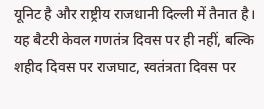यूनिट है और राष्ट्रीय राजधानी दिल्ली में तैनात है। यह बैटरी केवल गणतंत्र दिवस पर ही नहीं, बल्कि शहीद दिवस पर राजघाट, स्वतंत्रता दिवस पर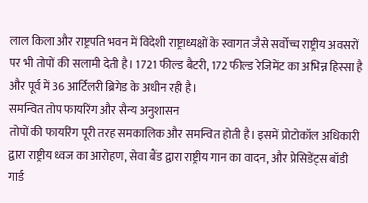लाल किला और राष्ट्रपति भवन में विदेशी राष्ट्राध्यक्षों के स्वागत जैसे सर्वोच्च राष्ट्रीय अवसरों पर भी तोपों की सलामी देती है। 1721 फील्ड बैटरी, 172 फील्ड रेजिमेंट का अभिन्न हिस्सा है और पूर्व में 36 आर्टिलरी ब्रिगेड के अधीन रही है।
समन्वित तोप फायरिंग और सैन्य अनुशासन
तोपों की फायरिंग पूरी तरह समकालिक और समन्वित होती है। इसमें प्रोटोकॉल अधिकारी द्वारा राष्ट्रीय ध्वज का आरोहण, सेवा बैंड द्वारा राष्ट्रीय गान का वादन, और प्रेसिडेंट्स बॉडी गार्ड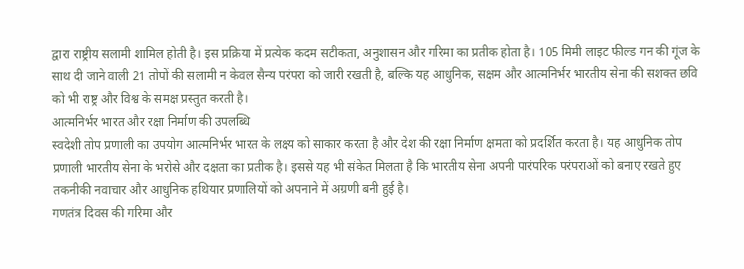द्वारा राष्ट्रीय सलामी शामिल होती है। इस प्रक्रिया में प्रत्येक कदम सटीकता, अनुशासन और गरिमा का प्रतीक होता है। 105 मिमी लाइट फील्ड गन की गूंज के साथ दी जाने वाली 21 तोपों की सलामी न केवल सैन्य परंपरा को जारी रखती है, बल्कि यह आधुनिक, सक्षम और आत्मनिर्भर भारतीय सेना की सशक्त छवि को भी राष्ट्र और विश्व के समक्ष प्रस्तुत करती है।
आत्मनिर्भर भारत और रक्षा निर्माण की उपलब्धि
स्वदेशी तोप प्रणाली का उपयोग आत्मनिर्भर भारत के लक्ष्य को साकार करता है और देश की रक्षा निर्माण क्षमता को प्रदर्शित करता है। यह आधुनिक तोप प्रणाली भारतीय सेना के भरोसे और दक्षता का प्रतीक है। इससे यह भी संकेत मिलता है कि भारतीय सेना अपनी पारंपरिक परंपराओं को बनाए रखते हुए तकनीकी नवाचार और आधुनिक हथियार प्रणालियों को अपनाने में अग्रणी बनी हुई है।
गणतंत्र दिवस की गरिमा और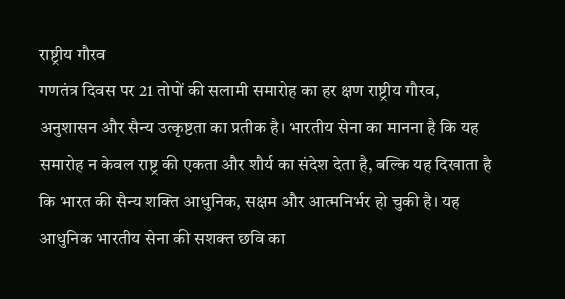राष्ट्रीय गौरव
गणतंत्र दिवस पर 21 तोपों की सलामी समारोह का हर क्षण राष्ट्रीय गौरव, अनुशासन और सैन्य उत्कृष्टता का प्रतीक है। भारतीय सेना का मानना है कि यह समारोह न केवल राष्ट्र की एकता और शौर्य का संदेश देता है, बल्कि यह दिखाता है कि भारत की सैन्य शक्ति आधुनिक, सक्षम और आत्मनिर्भर हो चुकी है। यह आधुनिक भारतीय सेना की सशक्त छवि का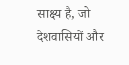साक्ष्य है, जो देशवासियों और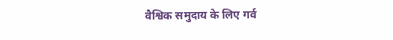वैश्विक समुदाय के लिए गर्व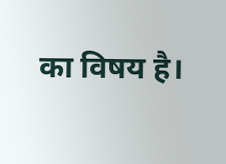का विषय है।